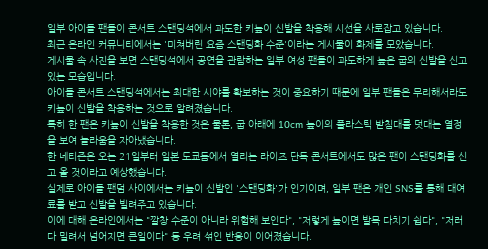일부 아이돌 팬들이 콘서트 스탠딩석에서 과도한 키높이 신발을 착용해 시선을 사로잡고 있습니다.
최근 온라인 커뮤니티에서는 '미쳐버린 요즘 스탠딩화 수준'이라는 게시물이 화제를 모았습니다.
게시물 속 사진을 보면 스탠딩석에서 공연을 관람하는 일부 여성 팬들이 과도하게 높은 굽의 신발을 신고 있는 모습입니다.
아이돌 콘서트 스탠딩석에서는 최대한 시야를 확보하는 것이 중요하기 때문에 일부 팬들은 무리해서라도 키높이 신발을 착용하는 것으로 알려졌습니다.
특히 한 팬은 키높이 신발을 착용한 것은 물론, 굽 아래에 10cm 높이의 플라스틱 받침대를 덧대는 열정을 보여 놀라움을 자아냈습니다.
한 네티즌은 오는 21일부터 일본 도쿄돔에서 열리는 라이즈 단독 콘서트에서도 많은 팬이 스탠딩화를 신고 올 것이라고 예상했습니다.
실제로 아이돌 팬덤 사이에서는 키높이 신발인 '스탠딩화'가 인기이며, 일부 팬은 개인 SNS를 통해 대여료를 받고 신발을 빌려주고 있습니다.
이에 대해 온라인에서는 "깔창 수준이 아니라 위험해 보인다", "저렇게 높이면 발목 다치기 쉽다", "저러다 밀려서 넘어지면 큰일이다" 등 우려 섞인 반응이 이어졌습니다.